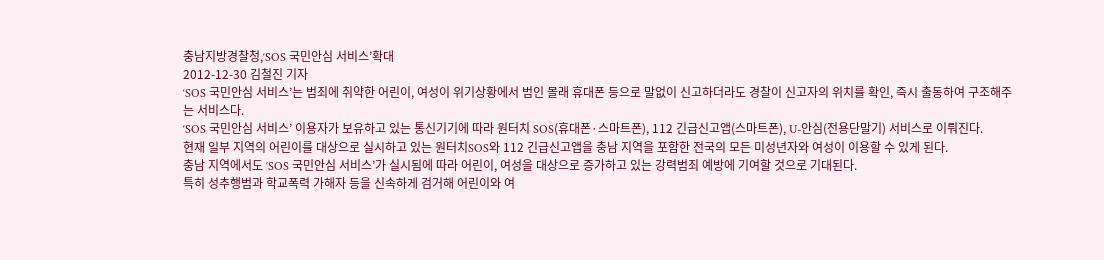충남지방경찰청,‘SOS 국민안심 서비스’확대
2012-12-30 김철진 기자
‘SOS 국민안심 서비스’는 범죄에 취약한 어린이, 여성이 위기상황에서 범인 몰래 휴대폰 등으로 말없이 신고하더라도 경찰이 신고자의 위치를 확인, 즉시 출동하여 구조해주는 서비스다.
‘SOS 국민안심 서비스’ 이용자가 보유하고 있는 통신기기에 따라 원터치 SOS(휴대폰·스마트폰), 112 긴급신고앱(스마트폰), U-안심(전용단말기) 서비스로 이뤄진다.
현재 일부 지역의 어린이를 대상으로 실시하고 있는 원터치SOS와 112 긴급신고앱을 충남 지역을 포함한 전국의 모든 미성년자와 여성이 이용할 수 있게 된다.
충남 지역에서도 ‘SOS 국민안심 서비스’가 실시됨에 따라 어린이, 여성을 대상으로 증가하고 있는 강력범죄 예방에 기여할 것으로 기대된다.
특히 성추행범과 학교폭력 가해자 등을 신속하게 검거해 어린이와 여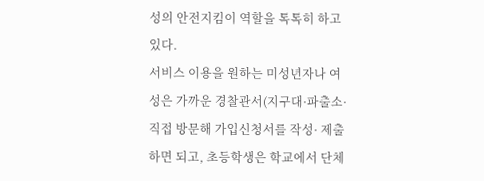성의 안전지킴이 역할을 톡톡히 하고 있다.
서비스 이용을 원하는 미성년자나 여성은 가까운 경찰관서(지구대·파출소·직접 방문해 가입신청서를 작성· 제출하면 되고, 초등학생은 학교에서 단체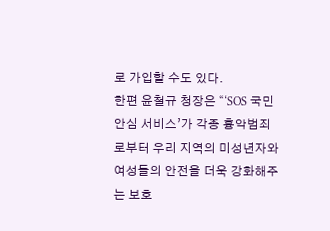로 가입할 수도 있다.
한편 윤철규 청장은 “‘SOS 국민안심 서비스’가 각종 흉악범죄로부터 우리 지역의 미성년자와 여성들의 안전을 더욱 강화해주는 보호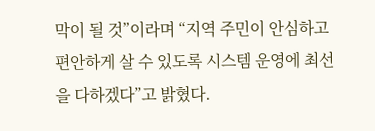막이 될 것”이라며 “지역 주민이 안심하고 편안하게 살 수 있도록 시스템 운영에 최선을 다하겠다”고 밝혔다.